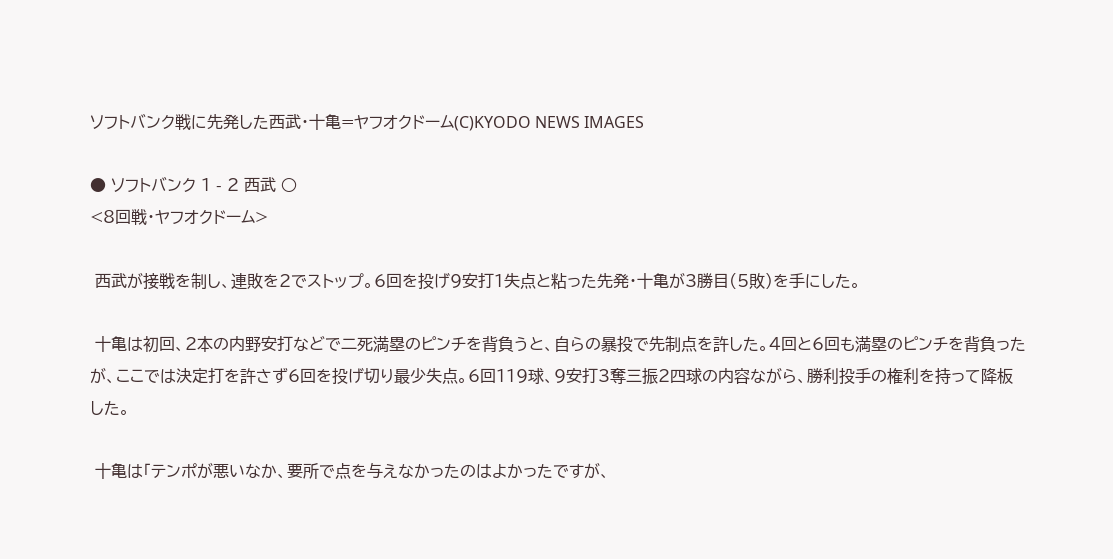ソフトバンク戦に先発した西武・十亀=ヤフオクドーム(C)KYODO NEWS IMAGES

● ソフトバンク 1 - 2 西武 ○
<8回戦・ヤフオクドーム>

 西武が接戦を制し、連敗を2でストップ。6回を投げ9安打1失点と粘った先発・十亀が3勝目(5敗)を手にした。

 十亀は初回、2本の内野安打などで二死満塁のピンチを背負うと、自らの暴投で先制点を許した。4回と6回も満塁のピンチを背負ったが、ここでは決定打を許さず6回を投げ切り最少失点。6回119球、9安打3奪三振2四球の内容ながら、勝利投手の権利を持って降板した。

 十亀は「テンポが悪いなか、要所で点を与えなかったのはよかったですが、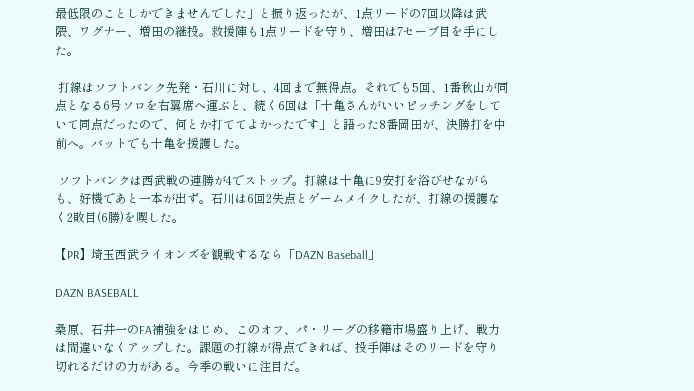最低限のことしかできませんでした」と振り返ったが、1点リードの7回以降は武隈、ワグナー、増田の継投。救援陣も1点リードを守り、増田は7セーブ目を手にした。

 打線はソフトバンク先発・石川に対し、4回まで無得点。それでも5回、1番秋山が同点となる6号ソロを右翼席へ運ぶと、続く6回は「十亀さんがいいピッチングをしていて同点だったので、何とか打ててよかったです」と語った8番岡田が、決勝打を中前へ。バットでも十亀を援護した。

 ソフトバンクは西武戦の連勝が4でストップ。打線は十亀に9安打を浴びせながらも、好機であと一本が出ず。石川は6回2失点とゲームメイクしたが、打線の援護なく2敗目(6勝)を喫した。

【PR】埼玉西武ライオンズを観戦するなら「DAZN Baseball」

DAZN BASEBALL

桑原、石井一のFA補強をはじめ、このオフ、パ・リーグの移籍市場盛り上げ、戦力は間違いなくアップした。課題の打線が得点できれば、投手陣はそのリードを守り切れるだけの力がある。今季の戦いに注目だ。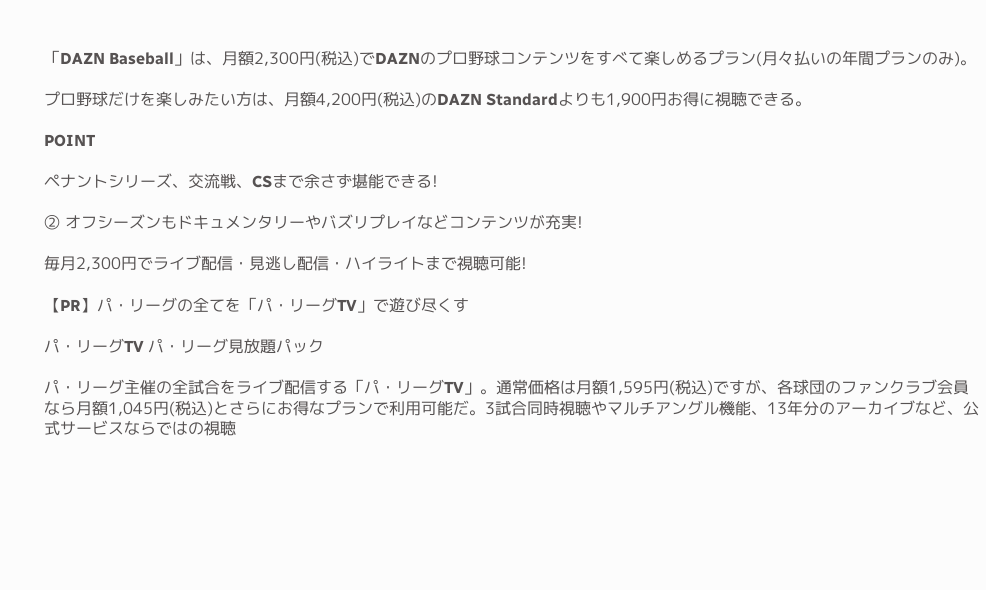「DAZN Baseball」は、月額2,300円(税込)でDAZNのプロ野球コンテンツをすべて楽しめるプラン(月々払いの年間プランのみ)。

プロ野球だけを楽しみたい方は、月額4,200円(税込)のDAZN Standardよりも1,900円お得に視聴できる。

POINT

ペナントシリーズ、交流戦、CSまで余さず堪能できる!

② オフシーズンもドキュメンタリーやバズリプレイなどコンテンツが充実!

毎月2,300円でライブ配信・見逃し配信・ハイライトまで視聴可能!

【PR】パ・リーグの全てを「パ・リーグTV」で遊び尽くす

パ・リーグTV パ・リーグ見放題パック

パ・リーグ主催の全試合をライブ配信する「パ・リーグTV」。通常価格は月額1,595円(税込)ですが、各球団のファンクラブ会員なら月額1,045円(税込)とさらにお得なプランで利用可能だ。3試合同時視聴やマルチアングル機能、13年分のアーカイブなど、公式サービスならではの視聴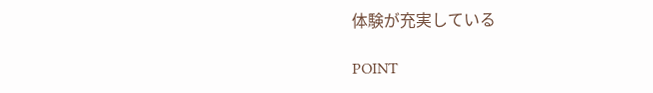体験が充実している

POINT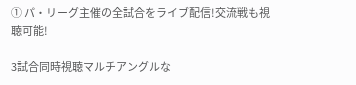① パ・リーグ主催の全試合をライブ配信!交流戦も視聴可能!

3試合同時視聴マルチアングルな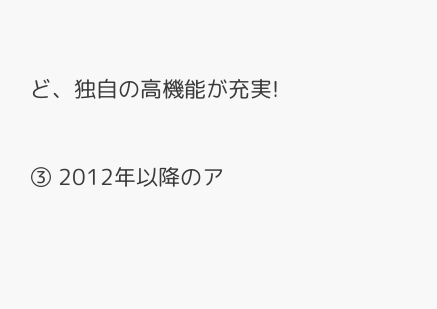ど、独自の高機能が充実!

③ 2012年以降のア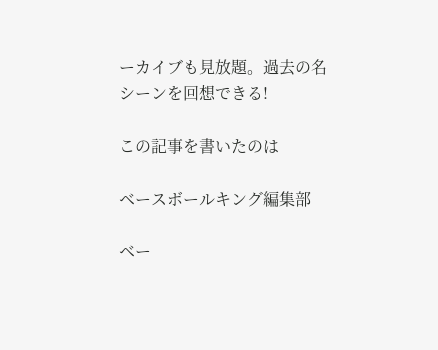ーカイブも見放題。過去の名シーンを回想できる!

この記事を書いたのは

ベースボールキング編集部

ベー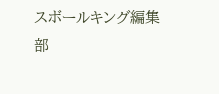スボールキング編集部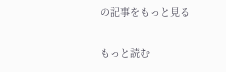の記事をもっと見る

もっと読む